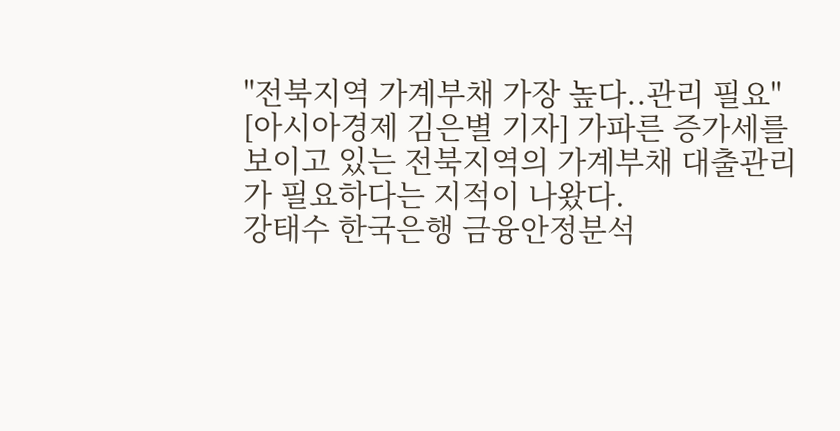"전북지역 가계부채 가장 높다..관리 필요"
[아시아경제 김은별 기자] 가파른 증가세를 보이고 있는 전북지역의 가계부채 대출관리가 필요하다는 지적이 나왔다.
강태수 한국은행 금융안정분석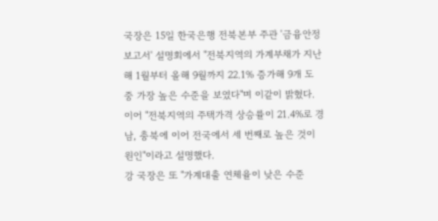국장은 15일 한국은행 전북본부 주관 '금융안정보고서' 설명회에서 "전북지역의 가계부채가 지난해 1월부터 올해 9월까지 22.1% 증가해 9개 도 중 가장 높은 수준을 보였다"며 이같이 밝혔다.
이어 "전북지역의 주택가격 상승률이 21.4%로 경남, 충북에 이어 전국에서 세 번째로 높은 것이 원인"이라고 설명했다.
강 국장은 또 "가계대출 연체율이 낮은 수준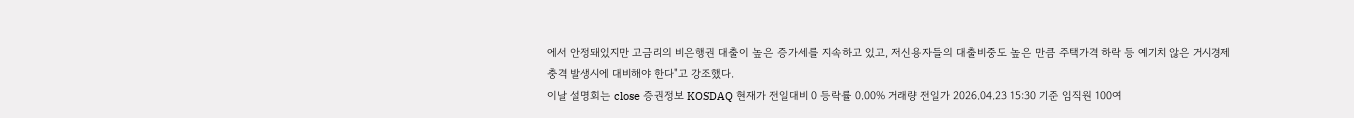에서 안정돼있지만 고금리의 비은행권 대출이 높은 증가세를 지속하고 있고, 저신용자들의 대출비중도 높은 만큼 주택가격 하락 등 예기치 않은 거시경제 충격 발생시에 대비해야 한다"고 강조했다.
이날 설명회는 close 증권정보 KOSDAQ 현재가 전일대비 0 등락률 0.00% 거래량 전일가 2026.04.23 15:30 기준 임직원 100여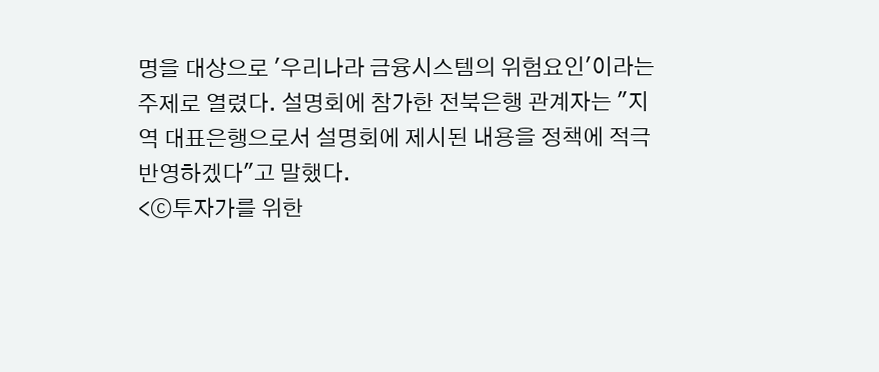명을 대상으로 '우리나라 금융시스템의 위험요인'이라는 주제로 열렸다. 설명회에 참가한 전북은행 관계자는 "지역 대표은행으로서 설명회에 제시된 내용을 정책에 적극 반영하겠다"고 말했다.
<ⓒ투자가를 위한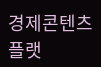경제콘텐츠 플랫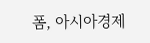폼, 아시아경제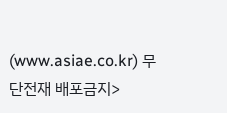(www.asiae.co.kr) 무단전재 배포금지>